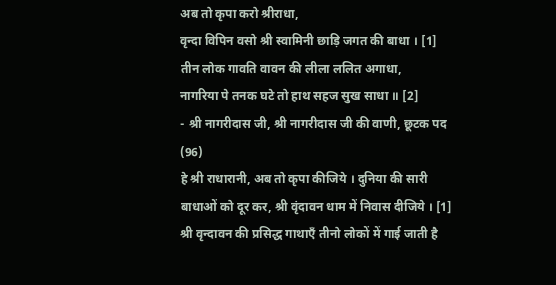अब तो कृपा करो श्रीराधा,
वृन्दा विपिन वसो श्री स्वामिनी छाड़ि जगत की बाधा । [1]
तीन लोक गावति वावन की लीला ललित अगाधा,
नागरिया पे तनक घटे तो हाथ सहज सुख साधा ॥ [2]
- श्री नागरीदास जी, श्री नागरीदास जी की वाणी, छूटक पद (96)
हे श्री राधारानी, अब तो कृपा कीजिये । दुनिया की सारी बाधाओं को दूर कर, श्री वृंदावन धाम में निवास दीजिये । [1]
श्री वृन्दावन की प्रसिद्ध गाथाएँ तीनो लोकों में गाई जाती है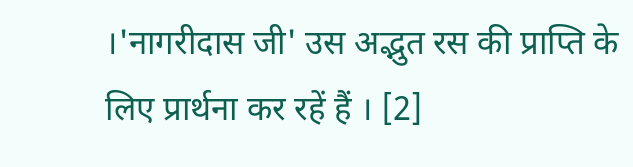।'नागरीदास जी' उस अद्भुत रस की प्राप्ति के लिए प्रार्थना कर रहें हैं । [2]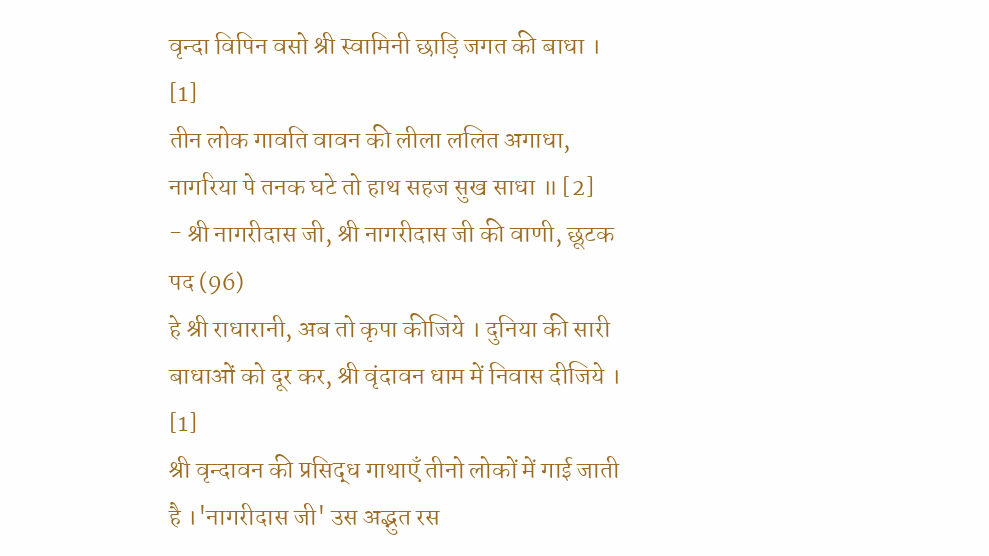वृन्दा विपिन वसो श्री स्वामिनी छाड़ि जगत की बाधा । [1]
तीन लोक गावति वावन की लीला ललित अगाधा,
नागरिया पे तनक घटे तो हाथ सहज सुख साधा ॥ [2]
- श्री नागरीदास जी, श्री नागरीदास जी की वाणी, छूटक पद (96)
हे श्री राधारानी, अब तो कृपा कीजिये । दुनिया की सारी बाधाओं को दूर कर, श्री वृंदावन धाम में निवास दीजिये । [1]
श्री वृन्दावन की प्रसिद्ध गाथाएँ तीनो लोकों में गाई जाती है ।'नागरीदास जी' उस अद्भुत रस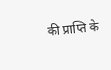की प्राप्ति के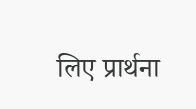लिए प्रार्थना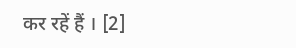कर रहें हैं । [2]